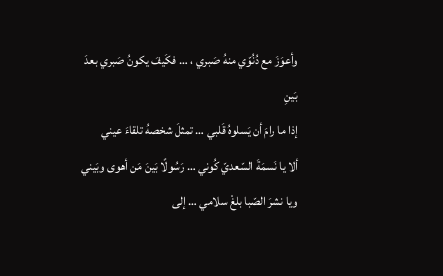وأعوَزَ مع دُنُوّي منهُ صَبري ، … فكَيفَ يكونُ صَبري بعدَ بَينِ
إذا ما رامَ أن يَسلوهُ قَلبي … تمثلَ شخصهُ تلقاءَ عيني
ألا يا نَسمَةَ السّعديّ كُوني … رَسُولًا بَينَ مَن أهوى وبَيني
ويا نشرَ الصّبا بلغْ سلامي … إلى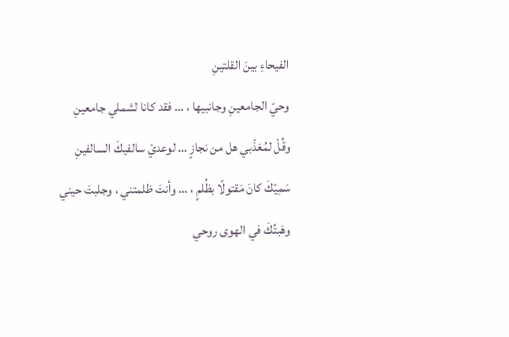الفيحاءِ بينَ القلتينِ
وحيّ الجامعينِ وجانبيها ، … فقد كانا لشملي جامعينِ
وقُلْ لمُعَذّبي هل من نجازٍ … لوعديْ سالفيكَ السالفينِ
سَمِيّكَ كانَ مَقتولًا بظُلمٍ ، … وأنتَ ظلمتني ، وجلبتَ حيني
وهَبتُكَ في الهوى روحي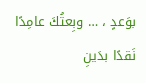بوَعدٍ ، … وبِعتُكَ عامِدًا نَقدًا بدَينِ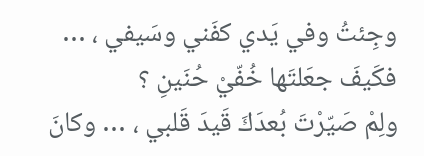وجِئتُ وفي يَدي كفَني وسَيفي ، … فكَيفَ جعَلتَها خُفّيْ حُنَينِ ؟
ولِمْ صَيّرْتَ بُعدَكَ قَيدَ قَلبي ، … وكانَ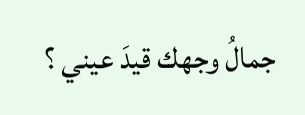جمالُ وجهك قيدَ عيني ؟